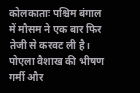कोलकाताः पश्चिम बंगाल में मौसम ने एक बार फिर तेजी से करवट ली है। पोएला वैशाख की भीषण गर्मी और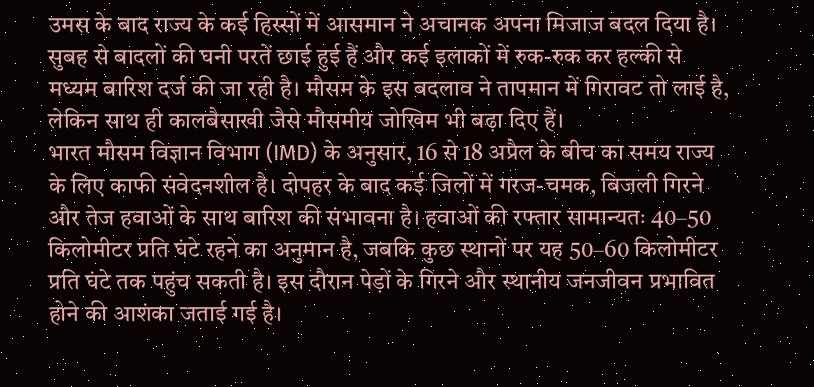उमस के बाद राज्य के कई हिस्सों में आसमान ने अचानक अपना मिजाज बदल दिया है। सुबह से बादलों की घनी परतें छाई हुई हैं और कई इलाकों में रुक-रुक कर हल्की से मध्यम बारिश दर्ज की जा रही है। मौसम के इस बदलाव ने तापमान में गिरावट तो लाई है, लेकिन साथ ही कालबैसाखी जैसे मौसमीय जोखिम भी बढ़ा दिए हैं।
भारत मौसम विज्ञान विभाग (IMD) के अनुसार, 16 से 18 अप्रैल के बीच का समय राज्य के लिए काफी संवेदनशील है। दोपहर के बाद कई जिलों में गरज-चमक, बिजली गिरने और तेज हवाओं के साथ बारिश की संभावना है। हवाओं की रफ्तार सामान्यतः 40–50 किलोमीटर प्रति घंटे रहने का अनुमान है, जबकि कुछ स्थानों पर यह 50–60 किलोमीटर प्रति घंटे तक पहुंच सकती है। इस दौरान पेड़ों के गिरने और स्थानीय जनजीवन प्रभावित होने की आशंका जताई गई है।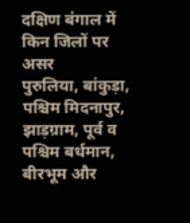दक्षिण बंगाल में किन जिलों पर असर
पुरुलिया, बांकुड़ा, पश्चिम मिदनापुर, झाड़ग्राम, पूर्व व पश्चिम बर्धमान, बीरभूम और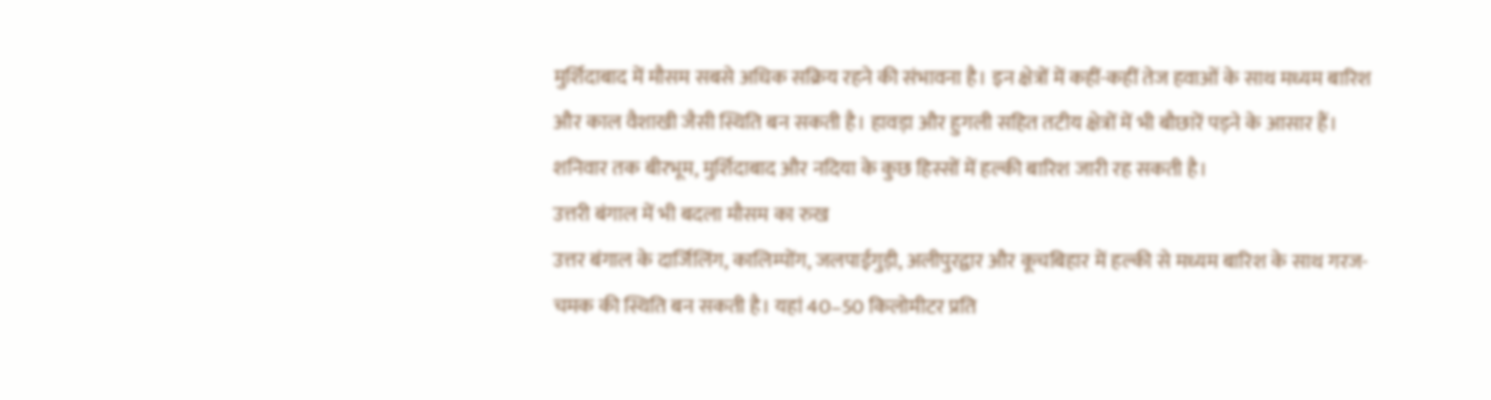मुर्शिदाबाद में मौसम सबसे अधिक सक्रिय रहने की संभावना है। इन क्षेत्रों में कहीं-कहीं तेज हवाओं के साथ मध्यम बारिश और काल वैशाखी जैसी स्थिति बन सकती है। हावड़ा और हुगली सहित तटीय क्षेत्रों में भी बौछारें पड़ने के आसार हैं।
शनिवार तक बीरभूम, मुर्शिदाबाद और नदिया के कुछ हिस्सों में हल्की बारिश जारी रह सकती है।
उत्तरी बंगाल में भी बदला मौसम का रुख
उत्तर बंगाल के दार्जिलिंग, कालिम्पोंग, जलपाईगुड़ी, अलीपुरद्वार और कूचबिहार में हल्की से मध्यम बारिश के साथ गरज-चमक की स्थिति बन सकती है। यहां 40–50 किलोमीटर प्रति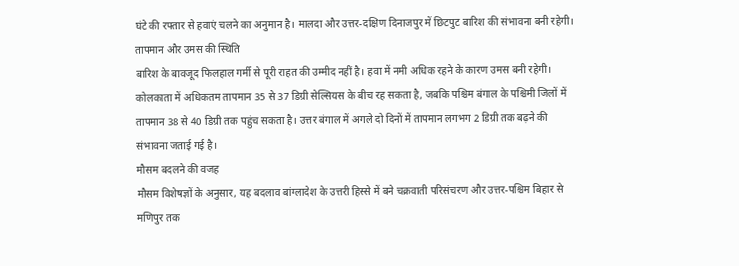घंटे की रफ्तार से हवाएं चलने का अनुमान है। मालदा और उत्तर-दक्षिण दिनाजपुर में छिटपुट बारिश की संभावना बनी रहेगी।
तापमान और उमस की स्थिति
बारिश के बावजूद फिलहाल गर्मी से पूरी राहत की उम्मीद नहीं है। हवा में नमी अधिक रहने के कारण उमस बनी रहेगी।
कोलकाता में अधिकतम तापमान 35 से 37 डिग्री सेल्सियस के बीच रह सकता है, जबकि पश्चिम बंगाल के पश्चिमी जिलों में तापमान 38 से 40 डिग्री तक पहुंच सकता है। उत्तर बंगाल में अगले दो दिनों में तापमान लगभग 2 डिग्री तक बढ़ने की संभावना जताई गई है।
मौसम बदलने की वजह
मौसम विशेषज्ञों के अनुसार, यह बदलाव बांग्लादेश के उत्तरी हिस्से में बने चक्रवाती परिसंचरण और उत्तर-पश्चिम बिहार से मणिपुर तक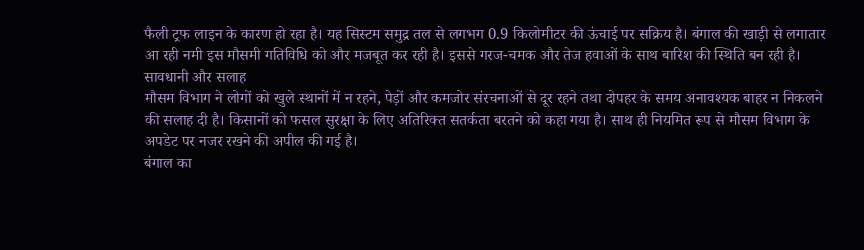फैली ट्रफ लाइन के कारण हो रहा है। यह सिस्टम समुद्र तल से लगभग 0.9 किलोमीटर की ऊंचाई पर सक्रिय है। बंगाल की खाड़ी से लगातार आ रही नमी इस मौसमी गतिविधि को और मजबूत कर रही है। इससे गरज-चमक और तेज हवाओं के साथ बारिश की स्थिति बन रही है।
सावधानी और सलाह
मौसम विभाग ने लोगों को खुले स्थानों में न रहने, पेड़ों और कमजोर संरचनाओं से दूर रहने तथा दोपहर के समय अनावश्यक बाहर न निकलने की सलाह दी है। किसानों को फसल सुरक्षा के लिए अतिरिक्त सतर्कता बरतने को कहा गया है। साथ ही नियमित रूप से मौसम विभाग के अपडेट पर नजर रखने की अपील की गई है।
बंगाल का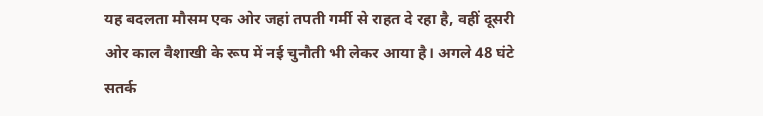यह बदलता मौसम एक ओर जहां तपती गर्मी से राहत दे रहा है, वहीं दूसरी ओर काल वैशाखी के रूप में नई चुनौती भी लेकर आया है। अगले 48 घंटे सतर्क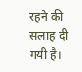रहने की सलाह दी गयी है।